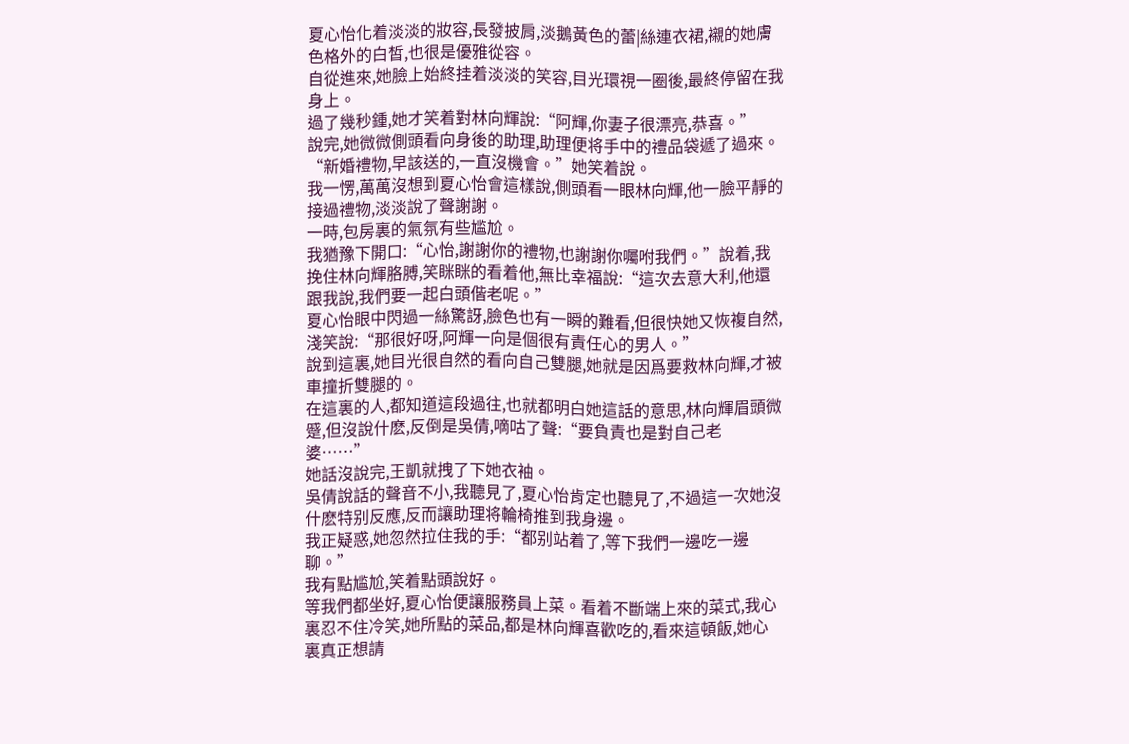夏心怡化着淡淡的妝容,長發披肩,淡鵝黃色的蕾|絲連衣裙,襯的她膚色格外的白皙,也很是優雅從容。
自從進來,她臉上始終挂着淡淡的笑容,目光環視一圈後,最終停留在我身上。
過了幾秒鍾,她才笑着對林向輝說:“阿輝,你妻子很漂亮,恭喜。”
說完,她微微側頭看向身後的助理,助理便将手中的禮品袋遞了過來。
“新婚禮物,早該送的,一直沒機會。”她笑着說。
我一愣,萬萬沒想到夏心怡會這樣說,側頭看一眼林向輝,他一臉平靜的接過禮物,淡淡說了聲謝謝。
一時,包房裏的氣氛有些尴尬。
我猶豫下開口:“心怡,謝謝你的禮物,也謝謝你囑咐我們。”說着,我挽住林向輝胳膊,笑眯眯的看着他,無比幸福說:“這次去意大利,他還跟我說,我們要一起白頭偕老呢。”
夏心怡眼中閃過一絲驚訝,臉色也有一瞬的難看,但很快她又恢複自然,淺笑說:“那很好呀,阿輝一向是個很有責任心的男人。”
說到這裏,她目光很自然的看向自己雙腿,她就是因爲要救林向輝,才被車撞折雙腿的。
在這裏的人,都知道這段過往,也就都明白她這話的意思,林向輝眉頭微蹙,但沒說什麽,反倒是吳倩,嘀咕了聲:“要負責也是對自己老婆……”
她話沒說完,王凱就拽了下她衣袖。
吳倩說話的聲音不小,我聽見了,夏心怡肯定也聽見了,不過這一次她沒什麽特别反應,反而讓助理将輪椅推到我身邊。
我正疑惑,她忽然拉住我的手:“都别站着了,等下我們一邊吃一邊聊。”
我有點尴尬,笑着點頭說好。
等我們都坐好,夏心怡便讓服務員上菜。看着不斷端上來的菜式,我心裏忍不住冷笑,她所點的菜品,都是林向輝喜歡吃的,看來這頓飯,她心裏真正想請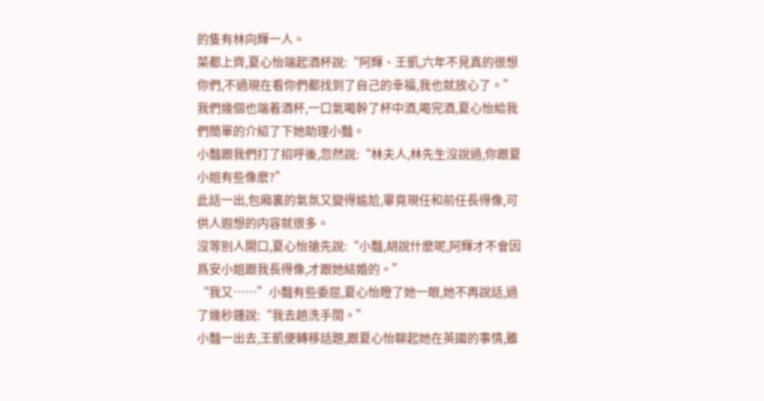的隻有林向輝一人。
菜都上齊,夏心怡端起酒杯說:“阿輝、王凱,六年不見真的很想你們,不過現在看你們都找到了自己的幸福,我也就放心了。”
我們幾個也端着酒杯,一口氣喝幹了杯中酒,喝完酒,夏心怡給我們簡單的介紹了下她助理小豔。
小豔跟我們打了招呼後,忽然說:“林夫人,林先生沒說過,你跟夏小姐有些像麽?”
此話一出,包廂裏的氣氛又變得尴尬,畢竟現任和前任長得像,可供人遐想的内容就很多。
沒等别人開口,夏心怡搶先說:“小豔,胡說什麽呢,阿輝才不會因爲安小姐跟我長得像,才跟她結婚的。”
“我又……”小豔有些委屈,夏心怡瞪了她一眼,她不再說話,過了幾秒鍾說:“我去趟洗手間。”
小豔一出去,王凱便轉移話題,跟夏心怡聊起她在英國的事情,雖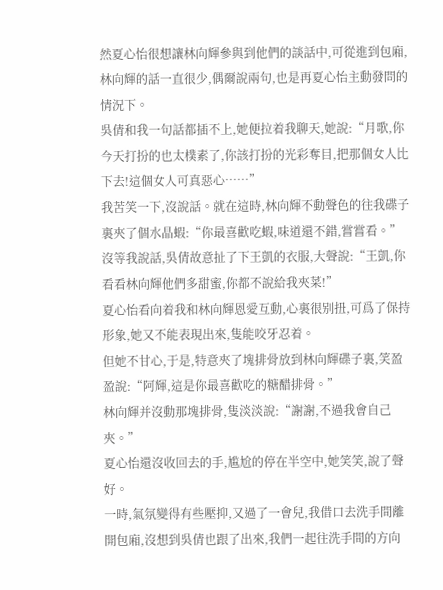然夏心怡很想讓林向輝參與到他們的談話中,可從進到包廂,林向輝的話一直很少,偶爾說兩句,也是再夏心怡主動發問的情況下。
吳倩和我一句話都插不上,她便拉着我聊天,她說:“月歌,你今天打扮的也太樸素了,你該打扮的光彩奪目,把那個女人比下去!這個女人可真惡心……”
我苦笑一下,沒說話。就在這時,林向輝不動聲色的往我碟子裏夾了個水晶蝦:“你最喜歡吃蝦,味道還不錯,嘗嘗看。”
沒等我說話,吳倩故意扯了下王凱的衣服,大聲說:“王凱,你看看林向輝他們多甜蜜,你都不說給我夾菜!”
夏心怡看向着我和林向輝恩愛互動,心裏很别扭,可爲了保持形象,她又不能表現出來,隻能咬牙忍着。
但她不甘心,于是,特意夾了塊排骨放到林向輝碟子裏,笑盈盈說:“阿輝,這是你最喜歡吃的糖醋排骨。”
林向輝并沒動那塊排骨,隻淡淡說:“謝謝,不過我會自己夾。”
夏心怡還沒收回去的手,尴尬的停在半空中,她笑笑,說了聲好。
一時,氣氛變得有些壓抑,又過了一會兒,我借口去洗手間離開包廂,沒想到吳倩也跟了出來,我們一起往洗手間的方向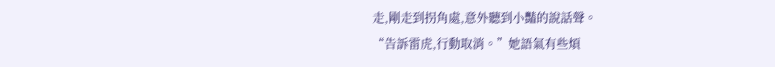走,剛走到拐角處,意外聽到小豔的說話聲。
“告訴雷虎,行動取消。”她語氣有些煩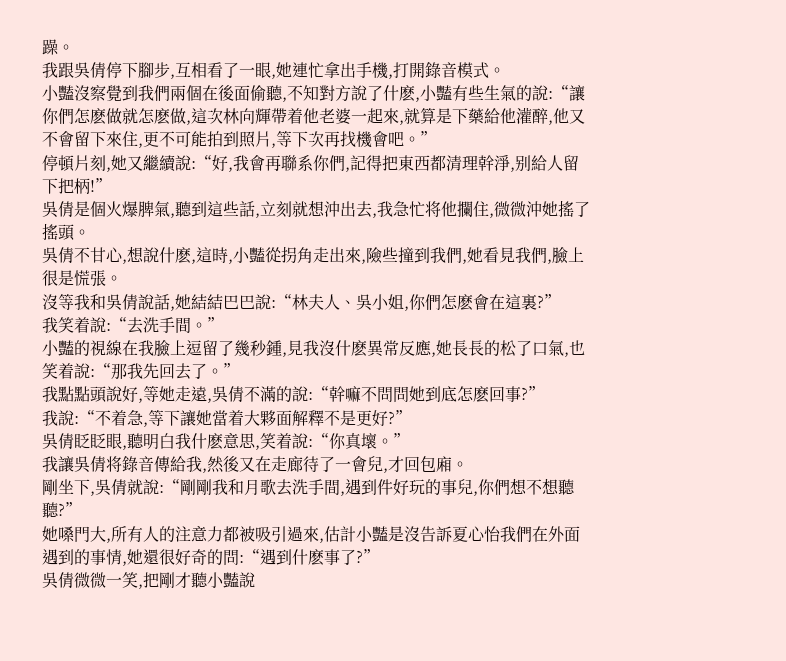躁。
我跟吳倩停下腳步,互相看了一眼,她連忙拿出手機,打開錄音模式。
小豔沒察覺到我們兩個在後面偷聽,不知對方說了什麽,小豔有些生氣的說:“讓你們怎麽做就怎麽做,這次林向輝帶着他老婆一起來,就算是下藥給他灌醉,他又不會留下來住,更不可能拍到照片,等下次再找機會吧。”
停頓片刻,她又繼續說:“好,我會再聯系你們,記得把東西都清理幹淨,别給人留下把柄!”
吳倩是個火爆脾氣,聽到這些話,立刻就想沖出去,我急忙将他攔住,微微沖她搖了搖頭。
吳倩不甘心,想說什麽,這時,小豔從拐角走出來,險些撞到我們,她看見我們,臉上很是慌張。
沒等我和吳倩說話,她結結巴巴說:“林夫人、吳小姐,你們怎麽會在這裏?”
我笑着說:“去洗手間。”
小豔的視線在我臉上逗留了幾秒鍾,見我沒什麽異常反應,她長長的松了口氣,也笑着說:“那我先回去了。”
我點點頭說好,等她走遠,吳倩不滿的說:“幹嘛不問問她到底怎麽回事?”
我說:“不着急,等下讓她當着大夥面解釋不是更好?”
吳倩眨眨眼,聽明白我什麽意思,笑着說:“你真壞。”
我讓吳倩将錄音傳給我,然後又在走廊待了一會兒,才回包廂。
剛坐下,吳倩就說:“剛剛我和月歌去洗手間,遇到件好玩的事兒,你們想不想聽聽?”
她嗓門大,所有人的注意力都被吸引過來,估計小豔是沒告訴夏心怡我們在外面遇到的事情,她還很好奇的問:“遇到什麽事了?”
吳倩微微一笑,把剛才聽小豔說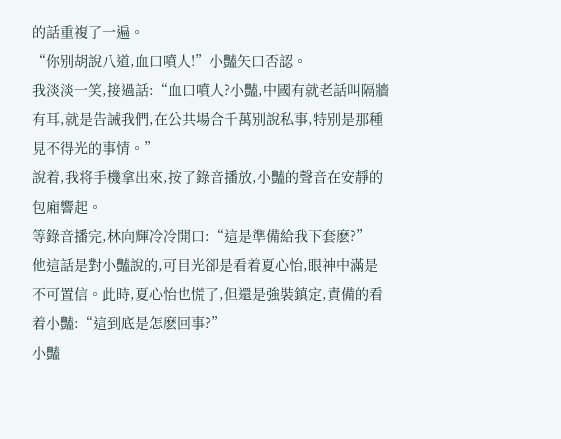的話重複了一遍。
“你别胡說八道,血口噴人!”小豔矢口否認。
我淡淡一笑,接過話:“血口噴人?小豔,中國有就老話叫隔牆有耳,就是告誡我們,在公共場合千萬别說私事,特别是那種見不得光的事情。”
說着,我将手機拿出來,按了錄音播放,小豔的聲音在安靜的包廂響起。
等錄音播完,林向輝冷冷開口:“這是準備給我下套麽?”
他這話是對小豔說的,可目光卻是看着夏心怡,眼神中滿是不可置信。此時,夏心怡也慌了,但還是強裝鎮定,責備的看着小豔:“這到底是怎麽回事?”
小豔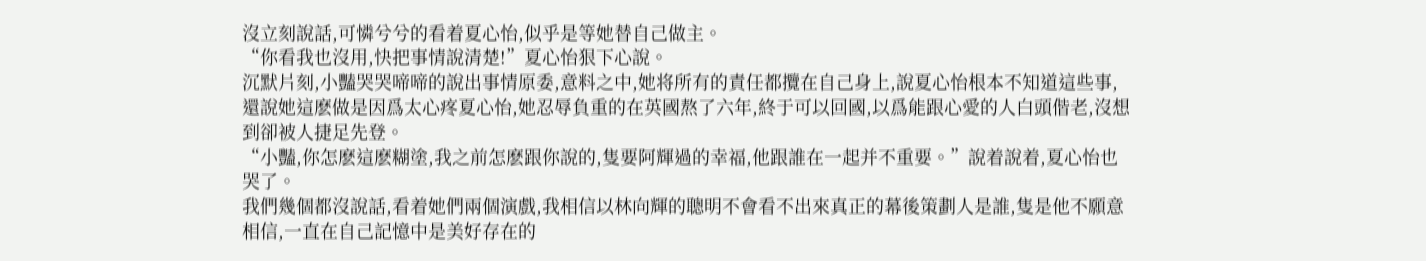沒立刻說話,可憐兮兮的看着夏心怡,似乎是等她替自己做主。
“你看我也沒用,快把事情說清楚!”夏心怡狠下心說。
沉默片刻,小豔哭哭啼啼的說出事情原委,意料之中,她将所有的責任都攬在自己身上,說夏心怡根本不知道這些事,還說她這麽做是因爲太心疼夏心怡,她忍辱負重的在英國熬了六年,終于可以回國,以爲能跟心愛的人白頭偕老,沒想到卻被人捷足先登。
“小豔,你怎麽這麽糊塗,我之前怎麽跟你說的,隻要阿輝過的幸福,他跟誰在一起并不重要。”說着說着,夏心怡也哭了。
我們幾個都沒說話,看着她們兩個演戲,我相信以林向輝的聰明不會看不出來真正的幕後策劃人是誰,隻是他不願意相信,一直在自己記憶中是美好存在的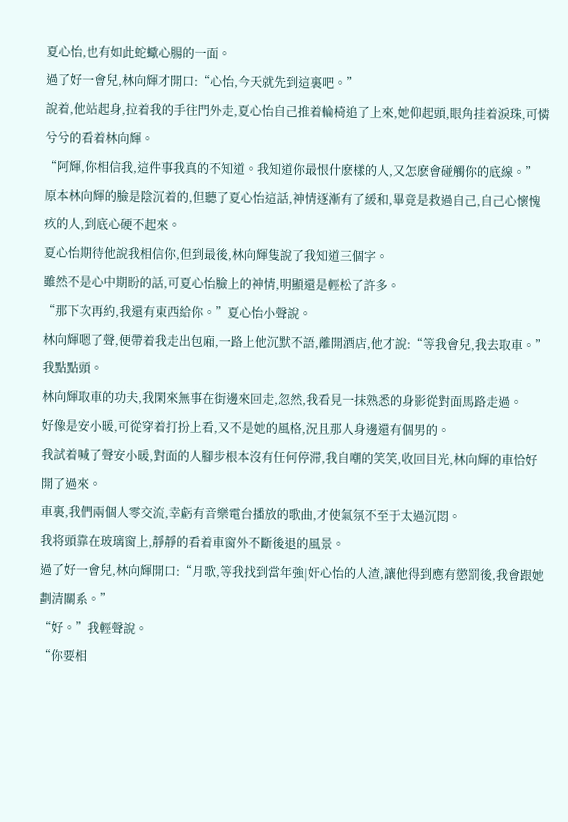夏心怡,也有如此蛇蠍心腸的一面。
過了好一會兒,林向輝才開口:“心怡,今天就先到這裏吧。”
說着,他站起身,拉着我的手往門外走,夏心怡自己推着輪椅追了上來,她仰起頭,眼角挂着淚珠,可憐兮兮的看着林向輝。
“阿輝,你相信我,這件事我真的不知道。我知道你最恨什麽樣的人,又怎麽會碰觸你的底線。”
原本林向輝的臉是陰沉着的,但聽了夏心怡這話,神情逐漸有了緩和,畢竟是救過自己,自己心懷愧疚的人,到底心硬不起來。
夏心怡期待他說我相信你,但到最後,林向輝隻說了我知道三個字。
雖然不是心中期盼的話,可夏心怡臉上的神情,明顯還是輕松了許多。
“那下次再約,我還有東西給你。”夏心怡小聲說。
林向輝嗯了聲,便帶着我走出包廂,一路上他沉默不語,離開酒店,他才說:“等我會兒,我去取車。”
我點點頭。
林向輝取車的功夫,我閑來無事在街邊來回走,忽然,我看見一抹熟悉的身影從對面馬路走過。
好像是安小暖,可從穿着打扮上看,又不是她的風格,況且那人身邊還有個男的。
我試着喊了聲安小暖,對面的人腳步根本沒有任何停滞,我自嘲的笑笑,收回目光,林向輝的車恰好開了過來。
車裏,我們兩個人零交流,幸虧有音樂電台播放的歌曲,才使氣氛不至于太過沉悶。
我将頭靠在玻璃窗上,靜靜的看着車窗外不斷後退的風景。
過了好一會兒,林向輝開口:“月歌,等我找到當年強|奸心怡的人渣,讓他得到應有懲罰後,我會跟她劃清關系。”
“好。”我輕聲說。
“你要相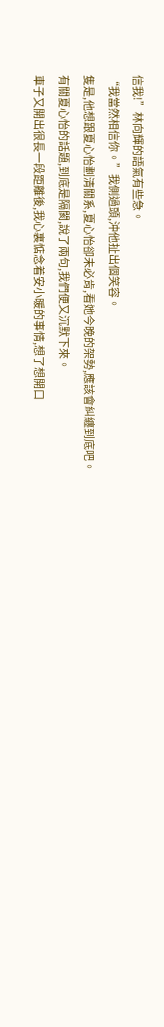信我!”林向輝的語氣有些急。
“我當然相信你。”我側過頭,沖他扯出個笑容。
隻是,他想跟夏心怡劃清關系,夏心怡卻未必肯,看她今晚的架勢,應該會糾纏到底吧。
有關夏心怡的話題,到底是隔閡,說了兩句,我們便又沉默下來。
車子又開出很長一段距離後,我心裏惦念着安小暖的事情,想了想開口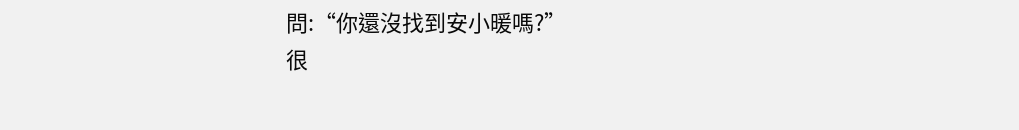問:“你還沒找到安小暖嗎?”
很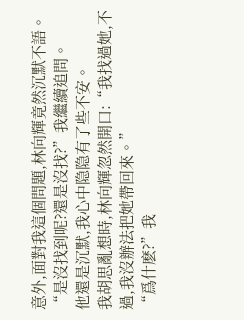意外,面對我這個問題,林向輝竟然沉默不語。
“是沒找到呢?還是沒找?”我繼續追問。
他還是沉默,我心中隐隐有了些不安。
我胡思亂想時,林向輝忽然開口:“我找過她,不過,我沒辦法把她帶回來。”
“爲什麽?”我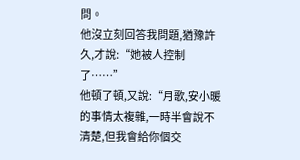問。
他沒立刻回答我問題,猶豫許久,才說:“她被人控制了……”
他頓了頓,又說:“月歌,安小暖的事情太複雜,一時半會說不清楚,但我會給你個交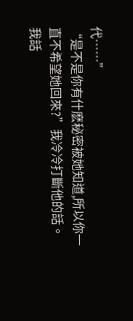代……”
“是不是你有什麽秘密被她知道,所以你一直不希望她回來?”我冷冷打斷他的話。
我話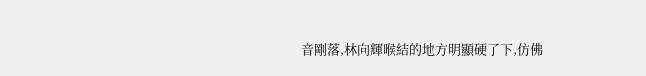音剛落,林向輝喉結的地方明顯硬了下,仿佛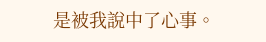是被我說中了心事。